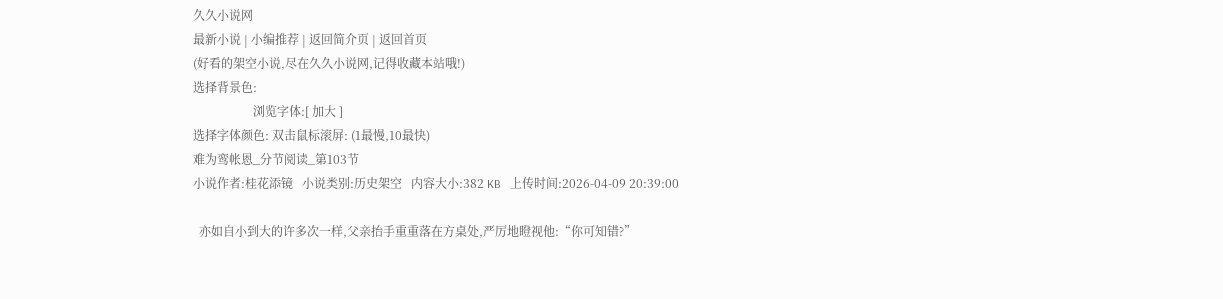久久小说网
最新小说 | 小编推荐 | 返回简介页 | 返回首页
(好看的架空小说,尽在久久小说网,记得收藏本站哦!)
选择背景色:
                    浏览字体:[ 加大 ]
选择字体颜色: 双击鼠标滚屏: (1最慢,10最快)
难为鸾帐恩_分节阅读_第103节
小说作者:桂花添镜   小说类别:历史架空   内容大小:382 KB   上传时间:2026-04-09 20:39:00

  亦如自小到大的许多次一样,父亲抬手重重落在方桌处,严厉地瞪视他:“你可知错?”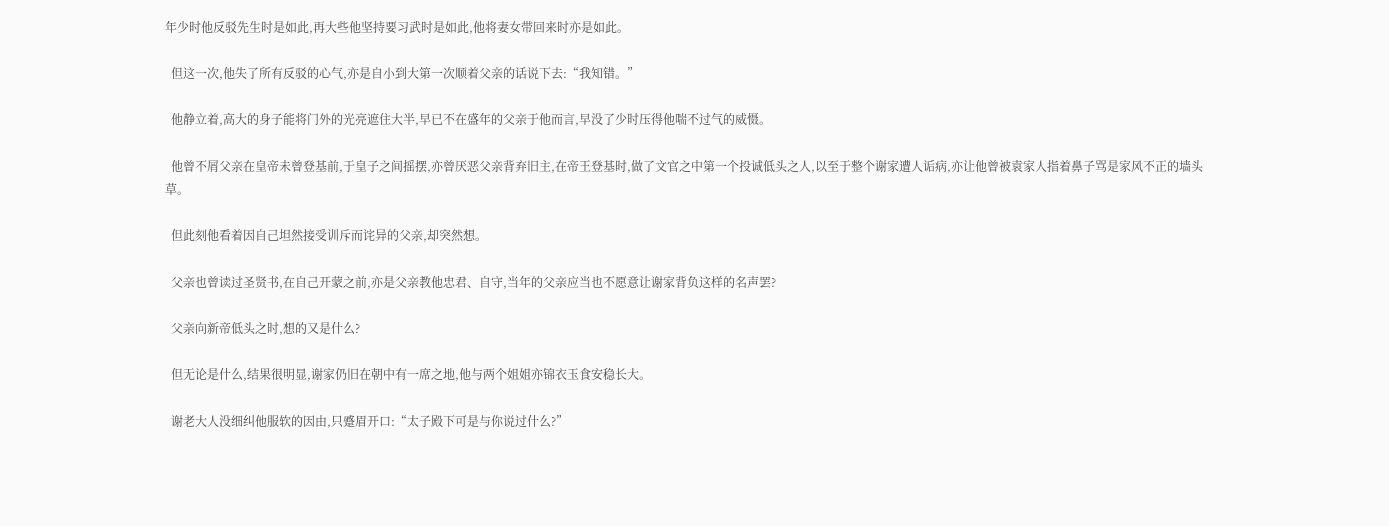年少时他反驳先生时是如此,再大些他坚持要习武时是如此,他将妻女带回来时亦是如此。

  但这一次,他失了所有反驳的心气,亦是自小到大第一次顺着父亲的话说下去:“我知错。”

  他静立着,高大的身子能将门外的光亮遮住大半,早已不在盛年的父亲于他而言,早没了少时压得他喘不过气的威慑。

  他曾不屑父亲在皇帝未曾登基前,于皇子之间摇摆,亦曾厌恶父亲背弃旧主,在帝王登基时,做了文官之中第一个投诚低头之人,以至于整个谢家遭人诟病,亦让他曾被袁家人指着鼻子骂是家风不正的墙头草。

  但此刻他看着因自己坦然接受训斥而诧异的父亲,却突然想。

  父亲也曾读过圣贤书,在自己开蒙之前,亦是父亲教他忠君、自守,当年的父亲应当也不愿意让谢家背负这样的名声罢?

  父亲向新帝低头之时,想的又是什么?

  但无论是什么,结果很明显,谢家仍旧在朝中有一席之地,他与两个姐姐亦锦衣玉食安稳长大。

  谢老大人没细纠他服软的因由,只蹙眉开口:“太子殿下可是与你说过什么?”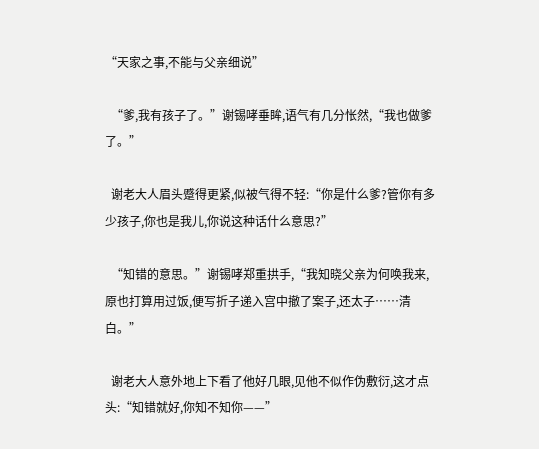“天家之事,不能与父亲细说”

  “爹,我有孩子了。”谢锡哮垂眸,语气有几分怅然,“我也做爹了。”

  谢老大人眉头蹙得更紧,似被气得不轻:“你是什么爹?管你有多少孩子,你也是我儿,你说这种话什么意思?”

  “知错的意思。”谢锡哮郑重拱手,“我知晓父亲为何唤我来,原也打算用过饭,便写折子递入宫中撤了案子,还太子……清白。”

  谢老大人意外地上下看了他好几眼,见他不似作伪敷衍,这才点头:“知错就好,你知不知你——”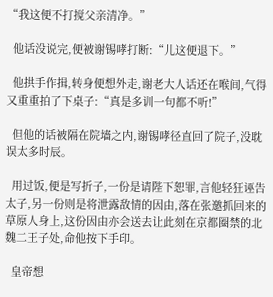“我这便不打搅父亲清净。”

  他话没说完,便被谢锡哮打断:“儿这便退下。”

  他拱手作揖,转身便想外走,谢老大人话还在喉间,气得又重重拍了下桌子:“真是多训一句都不听!”

  但他的话被隔在院墙之内,谢锡哮径直回了院子,没耽误太多时辰。

  用过饭,便是写折子,一份是请陛下恕罪,言他轻狂诬告太子,另一份则是将泄露敌情的因由,落在张邀抓回来的草原人身上,这份因由亦会送去让此刻在京都圈禁的北魏二王子处,命他按下手印。

  皇帝想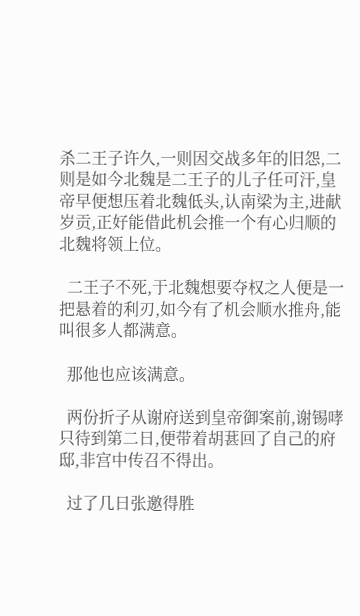杀二王子许久,一则因交战多年的旧怨,二则是如今北魏是二王子的儿子任可汗,皇帝早便想压着北魏低头,认南梁为主,进献岁贡,正好能借此机会推一个有心归顺的北魏将领上位。

  二王子不死,于北魏想要夺权之人便是一把悬着的利刃,如今有了机会顺水推舟,能叫很多人都满意。

  那他也应该满意。

  两份折子从谢府送到皇帝御案前,谢锡哮只待到第二日,便带着胡葚回了自己的府邸,非宫中传召不得出。

  过了几日张邀得胜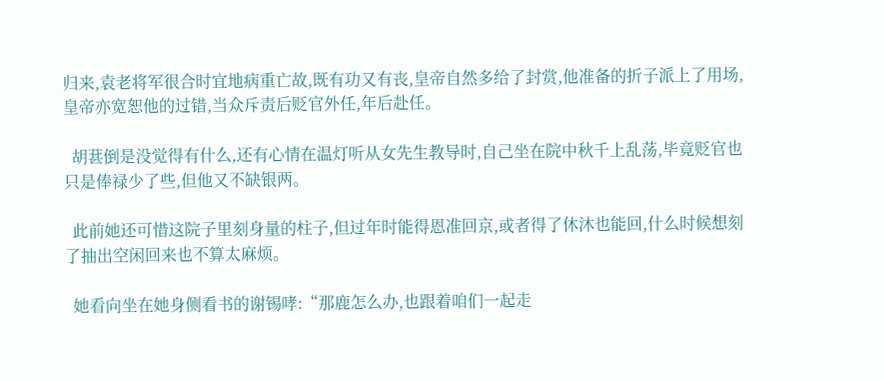归来,袁老将军很合时宜地病重亡故,既有功又有丧,皇帝自然多给了封赏,他准备的折子派上了用场,皇帝亦宽恕他的过错,当众斥责后贬官外任,年后赴任。

  胡葚倒是没觉得有什么,还有心情在温灯听从女先生教导时,自己坐在院中秋千上乱荡,毕竟贬官也只是俸禄少了些,但他又不缺银两。

  此前她还可惜这院子里刻身量的柱子,但过年时能得恩准回京,或者得了休沐也能回,什么时候想刻了抽出空闲回来也不算太麻烦。

  她看向坐在她身侧看书的谢锡哮:“那鹿怎么办,也跟着咱们一起走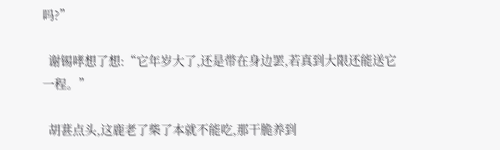吗?”

  谢锡哮想了想:“它年岁大了,还是带在身边罢,若真到大限还能送它一程。”

  胡葚点头,这鹿老了柴了本就不能吃,那干脆养到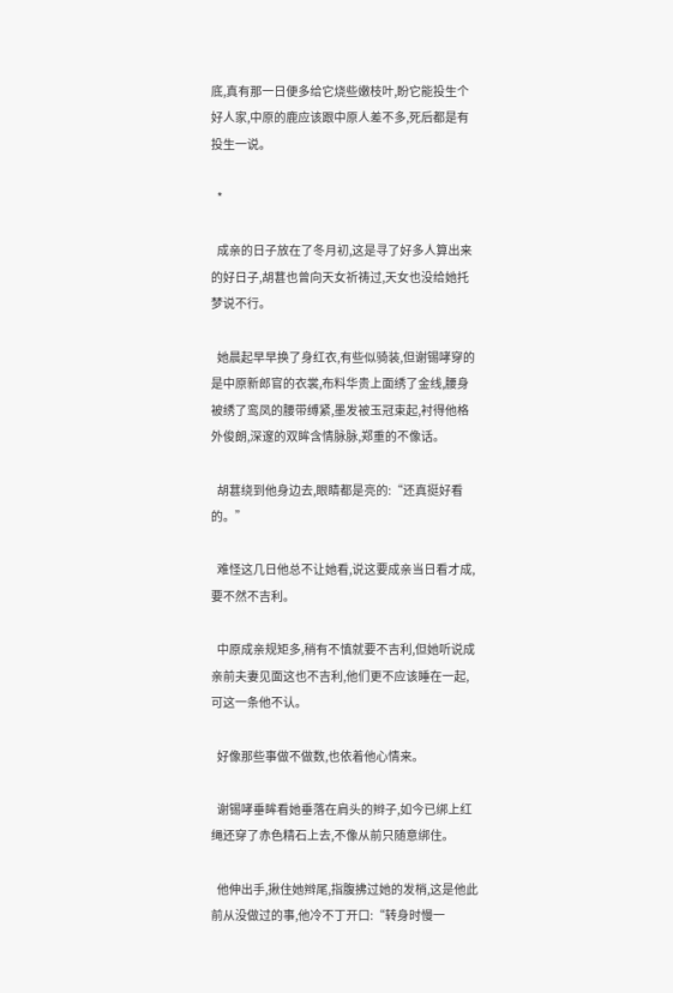底,真有那一日便多给它烧些嫩枝叶,盼它能投生个好人家,中原的鹿应该跟中原人差不多,死后都是有投生一说。

  *

  成亲的日子放在了冬月初,这是寻了好多人算出来的好日子,胡葚也曾向天女祈祷过,天女也没给她托梦说不行。

  她晨起早早换了身红衣,有些似骑装,但谢锡哮穿的是中原新郎官的衣裳,布料华贵上面绣了金线,腰身被绣了鸾凤的腰带缚紧,墨发被玉冠束起,衬得他格外俊朗,深邃的双眸含情脉脉,郑重的不像话。

  胡葚绕到他身边去,眼睛都是亮的:“还真挺好看的。”

  难怪这几日他总不让她看,说这要成亲当日看才成,要不然不吉利。

  中原成亲规矩多,稍有不慎就要不吉利,但她听说成亲前夫妻见面这也不吉利,他们更不应该睡在一起,可这一条他不认。

  好像那些事做不做数,也依着他心情来。

  谢锡哮垂眸看她垂落在肩头的辫子,如今已绑上红绳还穿了赤色精石上去,不像从前只随意绑住。

  他伸出手,揪住她辫尾,指腹拂过她的发梢,这是他此前从没做过的事,他冷不丁开口:“转身时慢一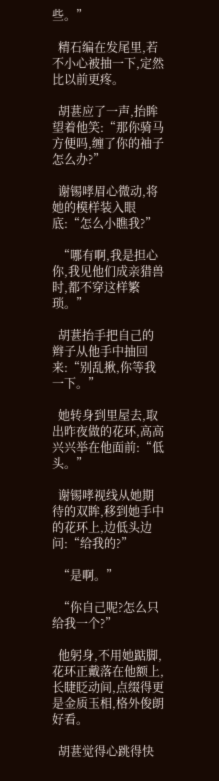些。”

  精石编在发尾里,若不小心被抽一下,定然比以前更疼。

  胡葚应了一声,抬眸望着他笑:“那你骑马方便吗,缠了你的袖子怎么办?”

  谢锡哮眉心微动,将她的模样装入眼底:“怎么小瞧我?”

  “哪有啊,我是担心你,我见他们成亲猎兽时,都不穿这样繁琐。”

  胡葚抬手把自己的辫子从他手中抽回来:“别乱揪,你等我一下。”

  她转身到里屋去,取出昨夜做的花环,高高兴兴举在他面前:“低头。”

  谢锡哮视线从她期待的双眸,移到她手中的花环上,边低头边问:“给我的?”

  “是啊。”

  “你自己呢?怎么只给我一个?”

  他躬身,不用她踮脚,花环正戴落在他额上,长睫眨动间,点缀得更是金质玉相,格外俊朗好看。

  胡葚觉得心跳得快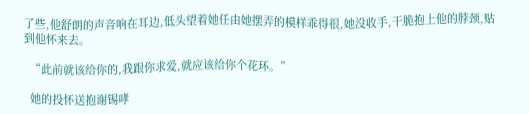了些,他舒朗的声音响在耳边,低头望着她任由她摆弄的模样乖得很,她没收手,干脆抱上他的脖颈,贴到他怀来去。

  “此前就该给你的,我跟你求爱,就应该给你个花环。”

  她的投怀送抱谢锡哮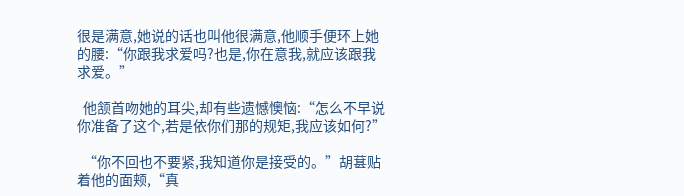很是满意,她说的话也叫他很满意,他顺手便环上她的腰:“你跟我求爱吗?也是,你在意我,就应该跟我求爱。”

  他颔首吻她的耳尖,却有些遗憾懊恼:“怎么不早说你准备了这个,若是依你们那的规矩,我应该如何?”

  “你不回也不要紧,我知道你是接受的。”胡葚贴着他的面颊,“真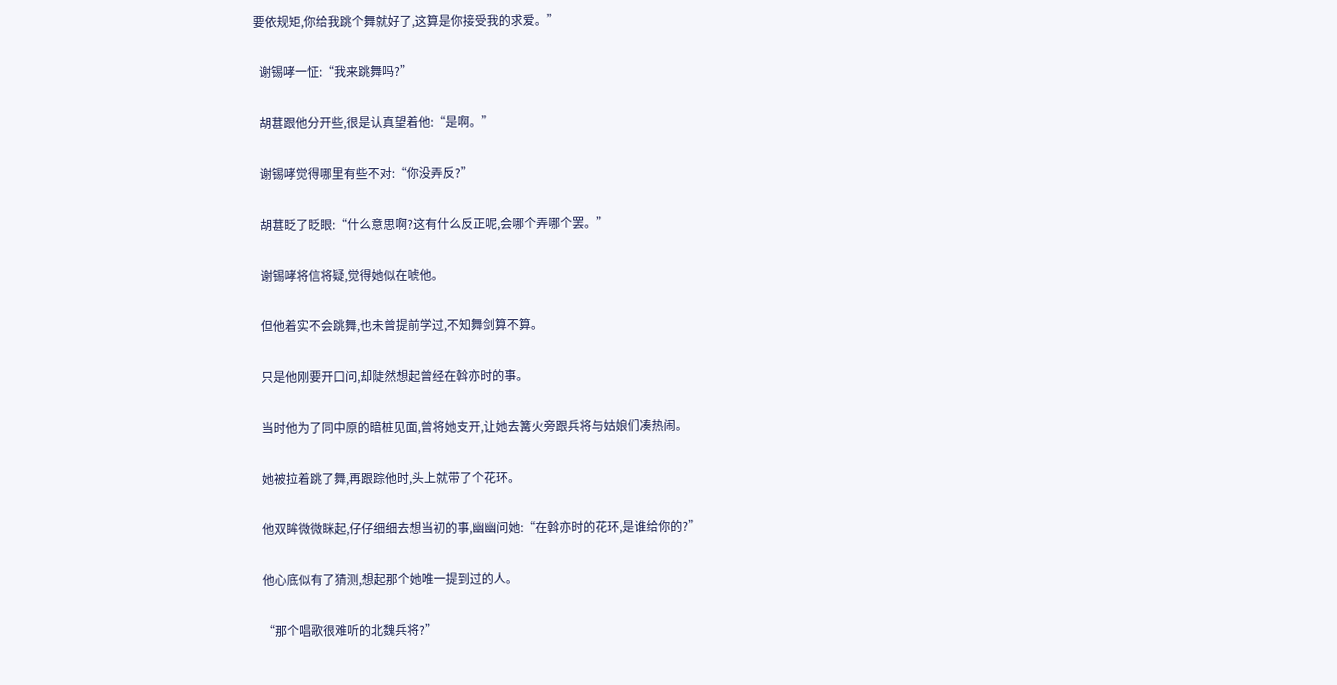要依规矩,你给我跳个舞就好了,这算是你接受我的求爱。”

  谢锡哮一怔:“我来跳舞吗?”

  胡葚跟他分开些,很是认真望着他:“是啊。”

  谢锡哮觉得哪里有些不对:“你没弄反?”

  胡葚眨了眨眼:“什么意思啊?这有什么反正呢,会哪个弄哪个罢。”

  谢锡哮将信将疑,觉得她似在唬他。

  但他着实不会跳舞,也未曾提前学过,不知舞剑算不算。

  只是他刚要开口问,却陡然想起曾经在斡亦时的事。

  当时他为了同中原的暗桩见面,曾将她支开,让她去篝火旁跟兵将与姑娘们凑热闹。

  她被拉着跳了舞,再跟踪他时,头上就带了个花环。

  他双眸微微眯起,仔仔细细去想当初的事,幽幽问她:“在斡亦时的花环,是谁给你的?”

  他心底似有了猜测,想起那个她唯一提到过的人。

  “那个唱歌很难听的北魏兵将?”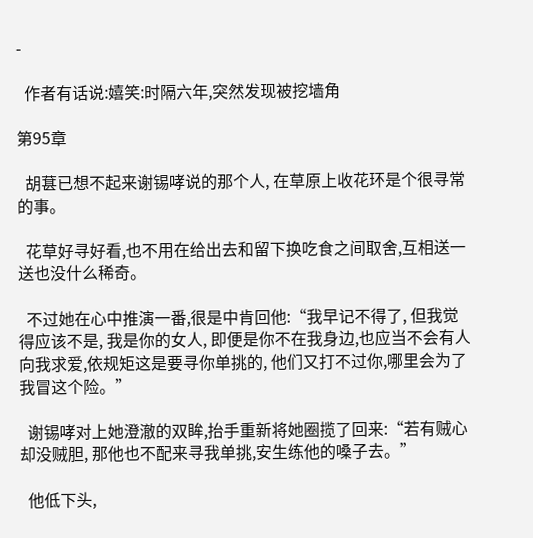-

  作者有话说:嬉笑:时隔六年,突然发现被挖墙角

第95章

  胡葚已想不起来谢锡哮说的那个人, 在草原上收花环是个很寻常的事。

  花草好寻好看,也不用在给出去和留下换吃食之间取舍,互相送一送也没什么稀奇。

  不过她在心中推演一番,很是中肯回他:“我早记不得了, 但我觉得应该不是, 我是你的女人, 即便是你不在我身边,也应当不会有人向我求爱,依规矩这是要寻你单挑的, 他们又打不过你,哪里会为了我冒这个险。”

  谢锡哮对上她澄澈的双眸,抬手重新将她圈揽了回来:“若有贼心却没贼胆, 那他也不配来寻我单挑,安生练他的嗓子去。”

  他低下头,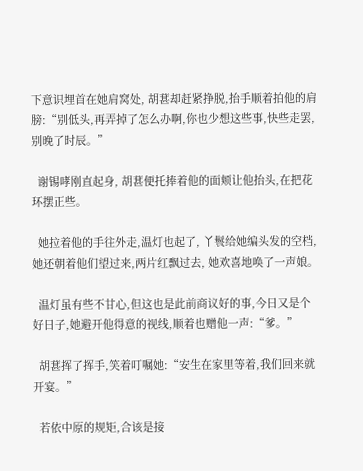下意识埋首在她肩窝处, 胡葚却赶紧挣脱,抬手顺着拍他的肩膀:“别低头,再弄掉了怎么办啊,你也少想这些事,快些走罢, 别晚了时辰。”

  谢锡哮刚直起身, 胡葚便托捧着他的面颊让他抬头,在把花环摆正些。

  她拉着他的手往外走,温灯也起了, 丫鬟给她编头发的空档,她还朝着他们望过来,两片红飘过去, 她欢喜地唤了一声娘。

  温灯虽有些不甘心,但这也是此前商议好的事,今日又是个好日子,她避开他得意的视线,顺着也赠他一声:“爹。”

  胡葚挥了挥手,笑着叮嘱她:“安生在家里等着,我们回来就开宴。”

  若依中原的规矩,合该是接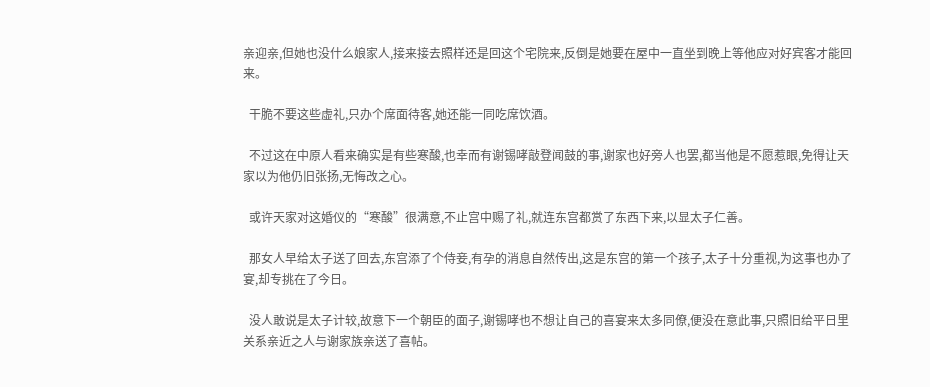亲迎亲,但她也没什么娘家人,接来接去照样还是回这个宅院来,反倒是她要在屋中一直坐到晚上等他应对好宾客才能回来。

  干脆不要这些虚礼,只办个席面待客,她还能一同吃席饮酒。

  不过这在中原人看来确实是有些寒酸,也幸而有谢锡哮敲登闻鼓的事,谢家也好旁人也罢,都当他是不愿惹眼,免得让天家以为他仍旧张扬,无悔改之心。

  或许天家对这婚仪的“寒酸”很满意,不止宫中赐了礼,就连东宫都赏了东西下来,以显太子仁善。

  那女人早给太子送了回去,东宫添了个侍妾,有孕的消息自然传出,这是东宫的第一个孩子,太子十分重视,为这事也办了宴,却专挑在了今日。

  没人敢说是太子计较,故意下一个朝臣的面子,谢锡哮也不想让自己的喜宴来太多同僚,便没在意此事,只照旧给平日里关系亲近之人与谢家族亲送了喜帖。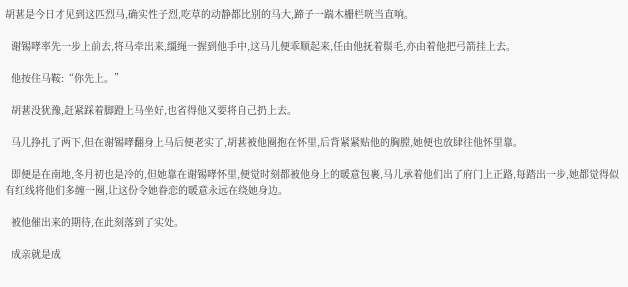胡葚是今日才见到这匹烈马,确实性子烈,吃草的动静都比别的马大,蹄子一踹木栅栏咣当直响。

  谢锡哮率先一步上前去,将马牵出来,缰绳一握到他手中,这马儿便乖顺起来,任由他抚着鬃毛,亦由着他把弓箭挂上去。

  他按住马鞍:“你先上。”

  胡葚没犹豫,赶紧踩着脚蹬上马坐好,也省得他又要将自己扔上去。

  马儿挣扎了两下,但在谢锡哮翻身上马后便老实了,胡葚被他圈抱在怀里,后背紧紧贴他的胸膛,她便也放肆往他怀里靠。

  即便是在南地,冬月初也是冷的,但她靠在谢锡哮怀里,便觉时刻都被他身上的暖意包裹,马儿承着他们出了府门上正路,每踏出一步,她都觉得似有红线将他们多缠一圈,让这份令她眷恋的暖意永远在绕她身边。

  被他催出来的期待,在此刻落到了实处。

  成亲就是成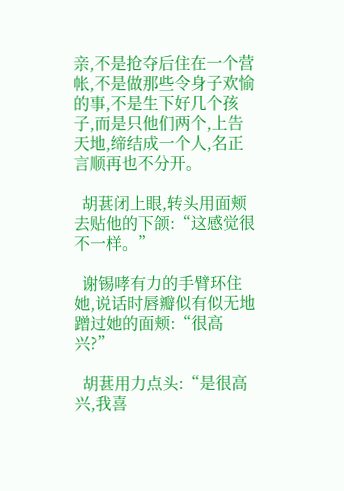亲,不是抢夺后住在一个营帐,不是做那些令身子欢愉的事,不是生下好几个孩子,而是只他们两个,上告天地,缔结成一个人,名正言顺再也不分开。

  胡葚闭上眼,转头用面颊去贴他的下颌:“这感觉很不一样。”

  谢锡哮有力的手臂环住她,说话时唇瓣似有似无地蹭过她的面颊:“很高兴?”

  胡葚用力点头:“是很高兴,我喜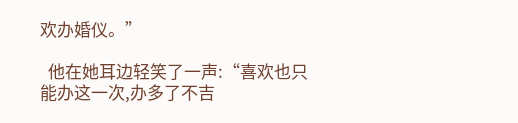欢办婚仪。”

  他在她耳边轻笑了一声:“喜欢也只能办这一次,办多了不吉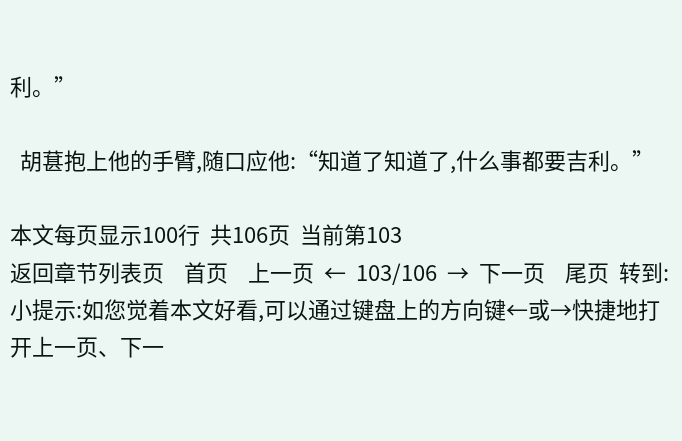利。”

  胡葚抱上他的手臂,随口应他:“知道了知道了,什么事都要吉利。”

本文每页显示100行  共106页  当前第103
返回章节列表页    首页    上一页  ←  103/106  →  下一页    尾页  转到:
小提示:如您觉着本文好看,可以通过键盘上的方向键←或→快捷地打开上一页、下一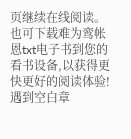页继续在线阅读。
也可下载难为鸾帐恩txt电子书到您的看书设备,以获得更快更好的阅读体验!遇到空白章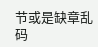节或是缺章乱码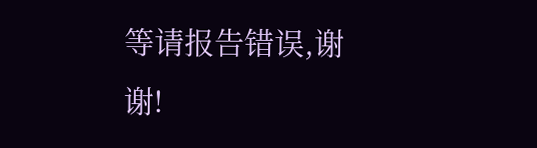等请报告错误,谢谢!